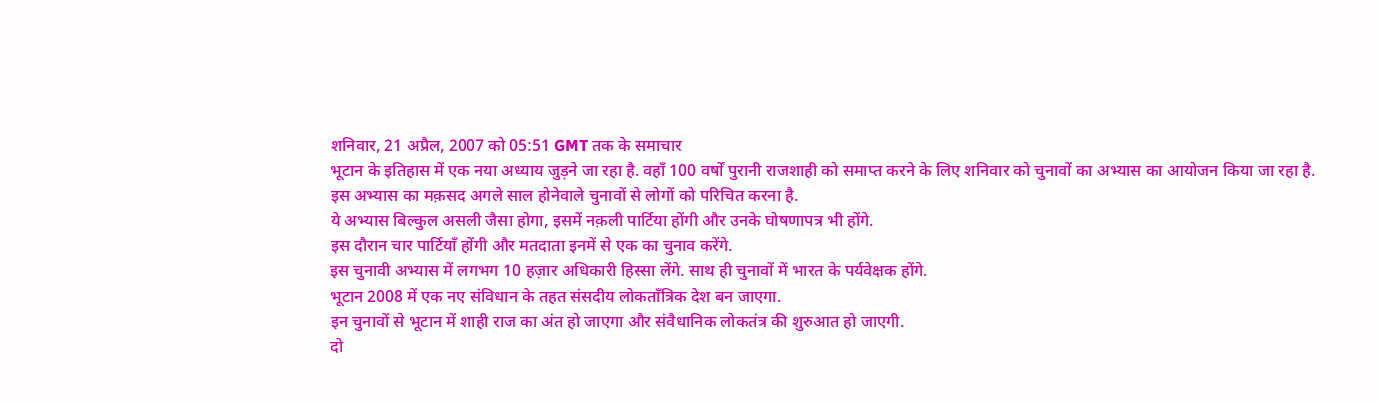शनिवार, 21 अप्रैल, 2007 को 05:51 GMT तक के समाचार
भूटान के इतिहास में एक नया अध्याय जुड़ने जा रहा है. वहाँ 100 वर्षों पुरानी राजशाही को समाप्त करने के लिए शनिवार को चुनावों का अभ्यास का आयोजन किया जा रहा है.
इस अभ्यास का मक़सद अगले साल होनेवाले चुनावों से लोगों को परिचित करना है.
ये अभ्यास बिल्कुल असली जैसा होगा, इसमें नक़ली पार्टिया होंगी और उनके घोषणापत्र भी होंगे.
इस दौरान चार पार्टियाँ होंगी और मतदाता इनमें से एक का चुनाव करेंगे.
इस चुनावी अभ्यास में लगभग 10 हज़ार अधिकारी हिस्सा लेंगे. साथ ही चुनावों में भारत के पर्यवेक्षक होंगे.
भूटान 2008 में एक नए संविधान के तहत संसदीय लोकताँत्रिक देश बन जाएगा.
इन चुनावों से भूटान में शाही राज का अंत हो जाएगा और संवैधानिक लोकतंत्र की शुरुआत हो जाएगी.
दो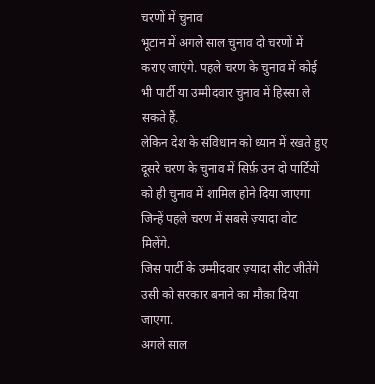चरणों में चुनाव
भूटान में अगले साल चुनाव दो चरणों में कराए जाएंगे. पहले चरण के चुनाव में कोई भी पार्टी या उम्मीदवार चुनाव में हिस्सा ले सकते हैं.
लेकिन देश के संविधान को ध्यान में रखते हुए दूसरे चरण के चुनाव में सिर्फ़ उन दो पार्टियों को ही चुनाव में शामिल होने दिया जाएगा जिन्हें पहले चरण में सबसे ज़्यादा वोट मिलेंगे.
जिस पार्टी के उम्मीदवार ज़्यादा सीट जीतेंगे उसी को सरकार बनाने का मौक़ा दिया जाएगा.
अगले साल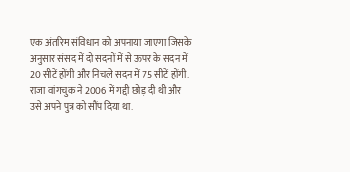एक अंतरिम संविधान को अपनाया जाएगा जिसके अनुसार संसद में दो सदनों में से ऊपर के सदन में 20 सीटें होंगी और निचले सदन में 75 सीटें होंगी.
राजा वांगचुक ने 2006 में गद्दी छोड़ दी थी और उसे अपने पुत्र को सौंप दिया था.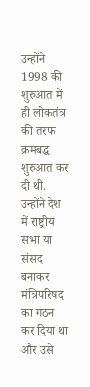उन्होंने 1998 की शुरुआत में ही लोकतंत्र की तरफ क्रमबद्ध शुरुआत कर दी थी.
उन्होंने देश में राष्ट्रीय सभा या संसद बनाकर मंत्रिपरिषद का गठन कर दिया था और उसे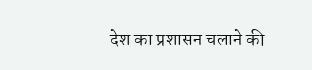देश का प्रशासन चलाने की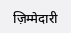ज़िम्मेदारी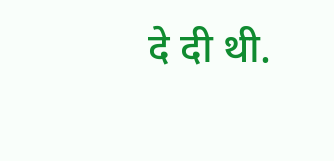दे दी थी.